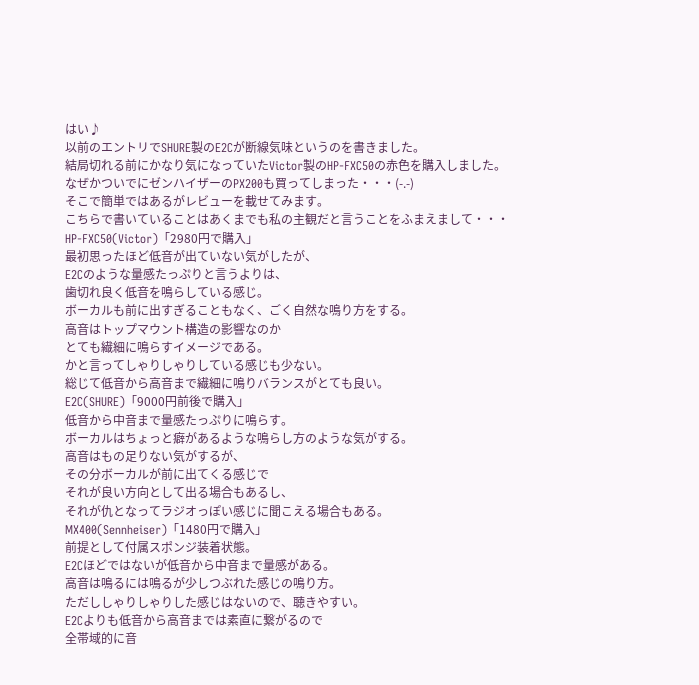はい♪
以前のエントリでSHURE製のE2Cが断線気味というのを書きました。
結局切れる前にかなり気になっていたVictor製のHP-FXC50の赤色を購入しました。
なぜかついでにゼンハイザーのPX200も買ってしまった・・・(-.-)
そこで簡単ではあるがレビューを載せてみます。
こちらで書いていることはあくまでも私の主観だと言うことをふまえまして・・・
HP-FXC50(Victor)「2980円で購入」
最初思ったほど低音が出ていない気がしたが、
E2Cのような量感たっぷりと言うよりは、
歯切れ良く低音を鳴らしている感じ。
ボーカルも前に出すぎることもなく、ごく自然な鳴り方をする。
高音はトップマウント構造の影響なのか
とても繊細に鳴らすイメージである。
かと言ってしゃりしゃりしている感じも少ない。
総じて低音から高音まで繊細に鳴りバランスがとても良い。
E2C(SHURE)「9000円前後で購入」
低音から中音まで量感たっぷりに鳴らす。
ボーカルはちょっと癖があるような鳴らし方のような気がする。
高音はもの足りない気がするが、
その分ボーカルが前に出てくる感じで
それが良い方向として出る場合もあるし、
それが仇となってラジオっぽい感じに聞こえる場合もある。
MX400(Sennheiser)「1480円で購入」
前提として付属スポンジ装着状態。
E2Cほどではないが低音から中音まで量感がある。
高音は鳴るには鳴るが少しつぶれた感じの鳴り方。
ただししゃりしゃりした感じはないので、聴きやすい。
E2Cよりも低音から高音までは素直に繋がるので
全帯域的に音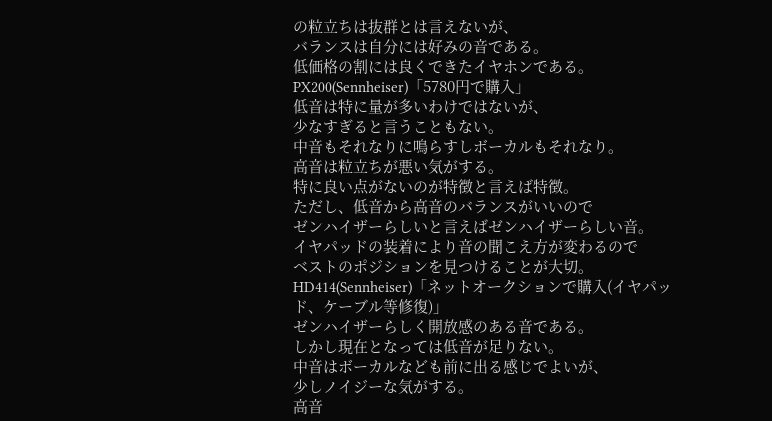の粒立ちは抜群とは言えないが、
バランスは自分には好みの音である。
低価格の割には良くできたイヤホンである。
PX200(Sennheiser)「5780円で購入」
低音は特に量が多いわけではないが、
少なすぎると言うこともない。
中音もそれなりに鳴らすしボーカルもそれなり。
高音は粒立ちが悪い気がする。
特に良い点がないのが特徴と言えば特徴。
ただし、低音から高音のバランスがいいので
ゼンハイザーらしいと言えばゼンハイザーらしい音。
イヤパッドの装着により音の聞こえ方が変わるので
ベストのポジションを見つけることが大切。
HD414(Sennheiser)「ネットオークションで購入(イヤパッド、ケーブル等修復)」
ゼンハイザーらしく開放感のある音である。
しかし現在となっては低音が足りない。
中音はボーカルなども前に出る感じでよいが、
少しノイジーな気がする。
高音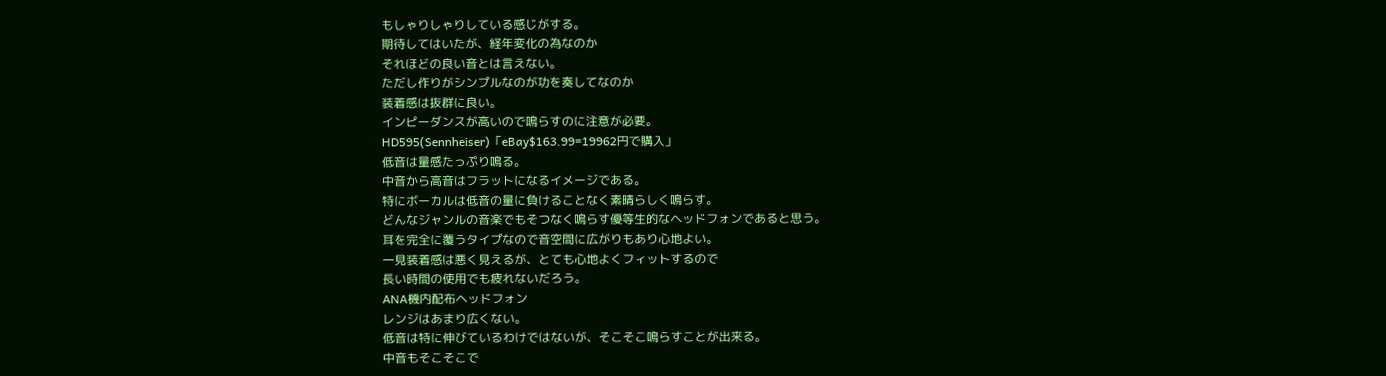もしゃりしゃりしている感じがする。
期待してはいたが、経年変化の為なのか
それほどの良い音とは言えない。
ただし作りがシンプルなのが功を奏してなのか
装着感は抜群に良い。
インピーダンスが高いので鳴らすのに注意が必要。
HD595(Sennheiser)「eBay$163.99=19962円で購入」
低音は量感たっぷり鳴る。
中音から高音はフラットになるイメージである。
特にボーカルは低音の量に負けることなく素晴らしく鳴らす。
どんなジャンルの音楽でもそつなく鳴らす優等生的なヘッドフォンであると思う。
耳を完全に覆うタイプなので音空間に広がりもあり心地よい。
一見装着感は悪く見えるが、とても心地よくフィットするので
長い時間の使用でも疲れないだろう。
ANA機内配布ヘッドフォン
レンジはあまり広くない。
低音は特に伸びているわけではないが、そこそこ鳴らすことが出来る。
中音もそこそこで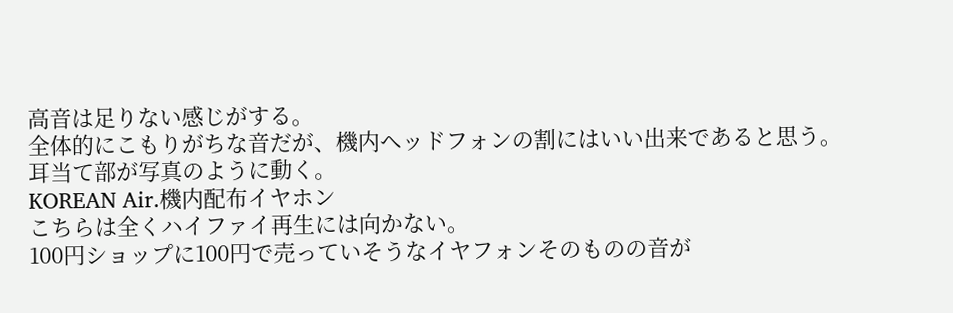高音は足りない感じがする。
全体的にこもりがちな音だが、機内ヘッドフォンの割にはいい出来であると思う。
耳当て部が写真のように動く。
KOREAN Air.機内配布イヤホン
こちらは全くハイファイ再生には向かない。
100円ショップに100円で売っていそうなイヤフォンそのものの音が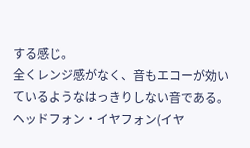する感じ。
全くレンジ感がなく、音もエコーが効いているようなはっきりしない音である。
ヘッドフォン・イヤフォン(イヤ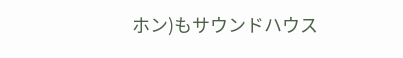ホン)もサウンドハウス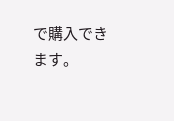で購入できます。